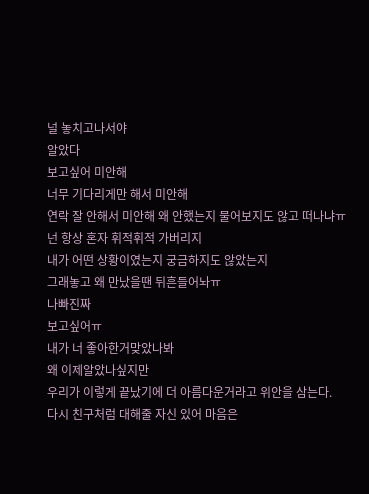널 놓치고나서야
알았다
보고싶어 미안해
너무 기다리게만 해서 미안해
연락 잘 안해서 미안해 왜 안했는지 물어보지도 않고 떠나냐ㅠ
넌 항상 혼자 휘적휘적 가버리지
내가 어떤 상황이였는지 궁금하지도 않았는지
그래놓고 왜 만났을땐 뒤흔들어놔ㅠ
나빠진짜
보고싶어ㅠ
내가 너 좋아한거맞았나봐
왜 이제알았나싶지만
우리가 이렇게 끝났기에 더 아름다운거라고 위안을 삼는다.
다시 친구처럼 대해줄 자신 있어 마음은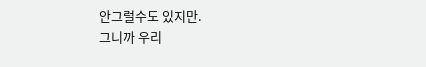안그럴수도 있지만.
그니까 우리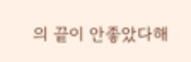의 끝이 안좋았다해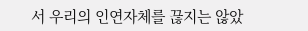서 우리의 인연자체를 끊지는 않았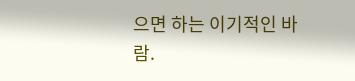으면 하는 이기적인 바람.